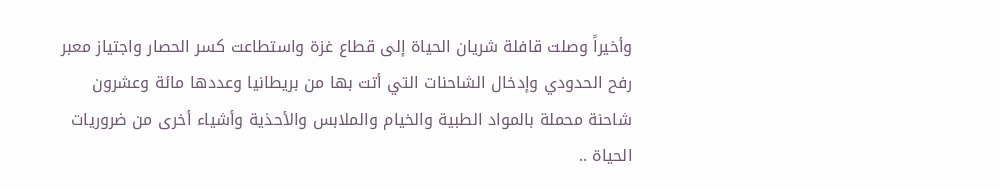وأخيراً وصلت قافلة شريان الحياة إلى قطاع غزة واستطاعت كسر الحصار واجتياز معبر رفح الحدودي وإدخال الشاحنات التي أتت بها من بريطانيا وعددها مائة وعشرون شاحنة محملة بالمواد الطبية والخيام والملابس والأحذية وأشياء أخرى من ضروريات الحياة ..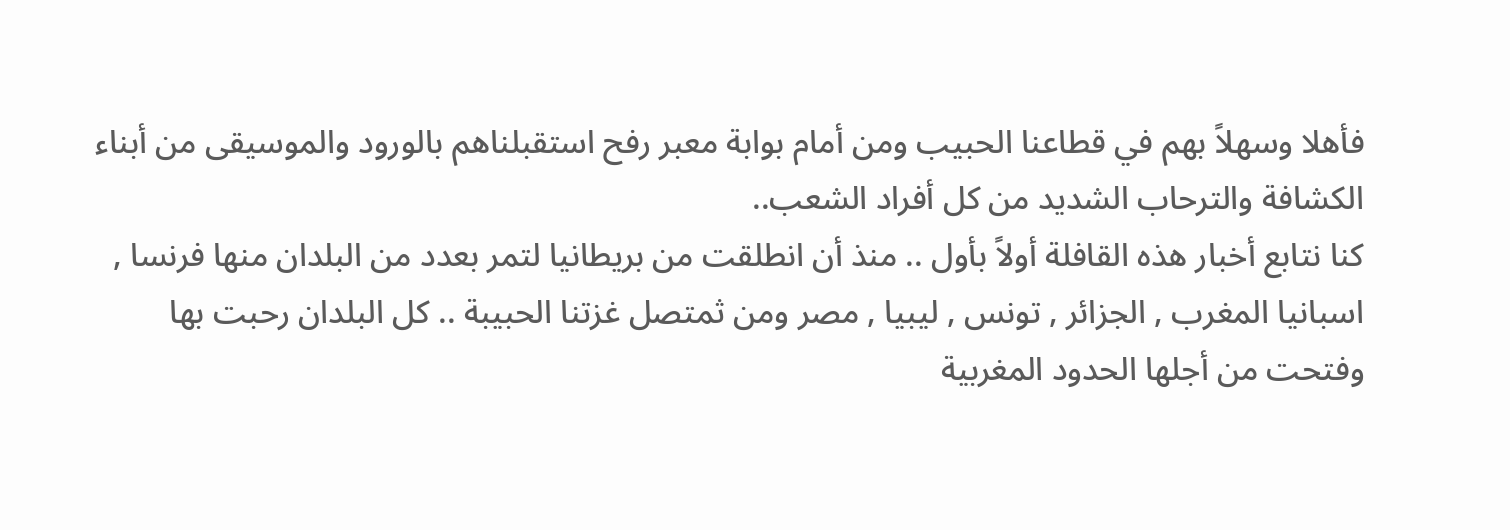فأهلا وسهلاً بهم في قطاعنا الحبيب ومن أمام بوابة معبر رفح استقبلناهم بالورود والموسيقى من أبناء الكشافة والترحاب الشديد من كل أفراد الشعب..
كنا نتابع أخبار هذه القافلة أولاً بأول .. منذ أن انطلقت من بريطانيا لتمر بعدد من البلدان منها فرنسا , اسبانيا المغرب , الجزائر , تونس , ليبيا , مصر ومن ثمتصل غزتنا الحبيبة .. كل البلدان رحبت بها وفتحت من أجلها الحدود المغربية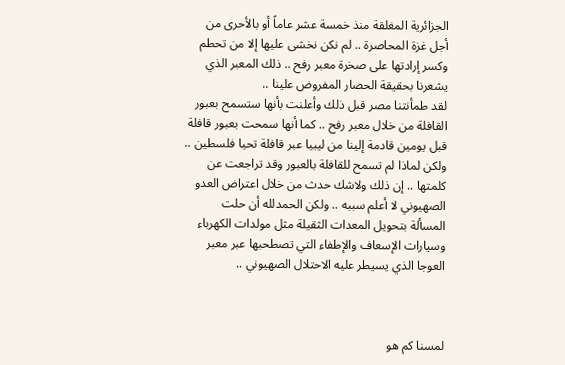الجزائرية المغلقة منذ خمسة عشر عاماً أو بالأحرى من أجل غزة المحاصرة .. لم نكن نخشى عليها إلا من تحطم وكسر إرادتها على صخرة معبر رفح .. ذلك المعبر الذي يشعرنا بحقيقة الحصار المفروض علينا ..
لقد طمأنتنا مصر قبل ذلك وأعلنت بأنها ستسمح بعبور القافلة من خلال معبر رفح .. كما أنها سمحت بعبور قافلة قبل يومين قادمة إلينا من ليبيا عبر قافلة تحيا فلسطين ..
ولكن لماذا لم تسمح للقافلة بالعبور وقد تراجعت عن كلمتها .. إن ذلك ولاشك حدث من خلال اعتراض العدو الصهيوني لا أعلم سببه .. ولكن الحمدلله أن حلت المسألة بتحويل المعدات الثقيلة مثل مولدات الكهرباء وسيارات الإسعاف والإطفاء التي تصطحبها عبر معبر العوجا الذي يسيطر عليه الاحتلال الصهيوني ..



لمسنا كم هو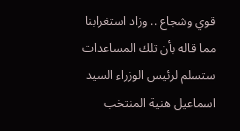قوي وشجاع .. وزاد استغرابنا مما قاله بأن تلك المساعدات ستسلم لرئيس الوزراء السيد اسماعيل هنية المنتخب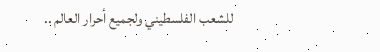للشعب الفلسطيني ولجميع أحرار العالم ..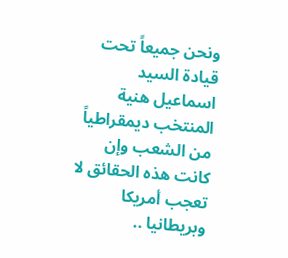ونحن جميعاً تحت قيادة السيد اسماعيل هنية المنتخب ديمقراطياً من الشعب وإن كانت هذه الحقائق لا تعجب أمريكا وبريطانيا ..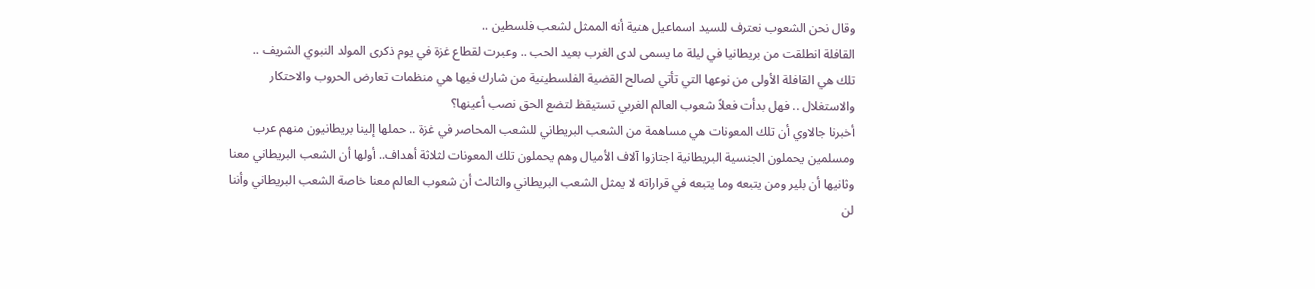وقال نحن الشعوب نعترف للسيد اسماعيل هنية أنه الممثل لشعب فلسطين ..
القافلة انطلقت من بريطانيا في ليلة ما يسمى لدى الغرب بعيد الحب .. وعبرت لقطاع غزة في يوم ذكرى المولد النبوي الشريف ..
تلك هي القافلة الأولى من نوعها التي تأتي لصالح القضية الفلسطينية من شارك فيها هي منظمات تعارض الحروب والاحتكار والاستغلال .. فهل بدأت فعلاً شعوب العالم الغربي تستيقظ لتضع الحق نصب أعينها؟
أخبرنا جالاوي أن تلك المعونات هي مساهمة من الشعب البريطاني للشعب المحاصر في غزة .. حملها إلينا بريطانيون منهم عرب ومسلمين يحملون الجنسية البريطانية اجتازوا آلاف الأميال وهم يحملون تلك المعونات لثلاثة أهداف.. أولها أن الشعب البريطاني معنا وثانيها أن بلير ومن يتبعه وما يتبعه في قراراته لا يمثل الشعب البريطاني والثالث أن شعوب العالم معنا خاصة الشعب البريطاني وأننا لن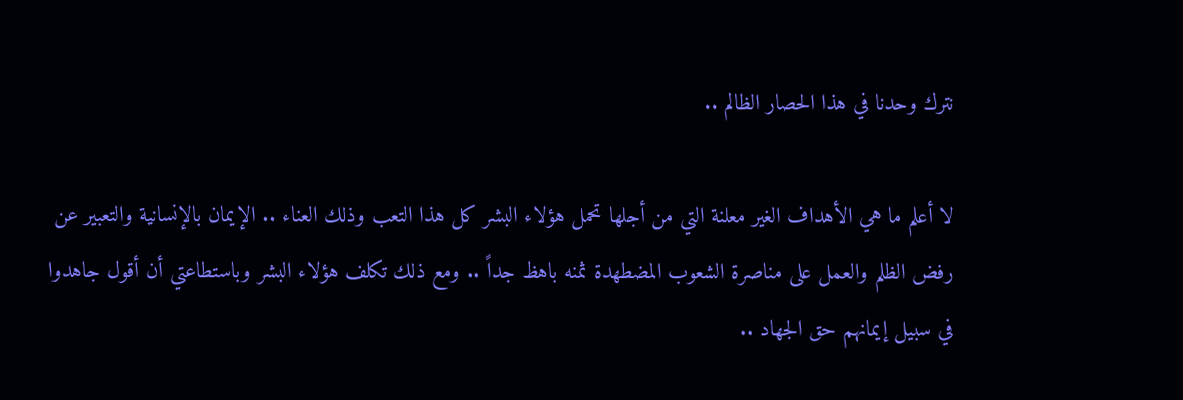نترك وحدنا في هذا الحصار الظالم ..

لا أعلم ما هي الأهداف الغير معلنة التي من أجلها تحمل هؤلاء البشر كل هذا التعب وذلك العناء .. الإيمان بالإنسانية والتعبير عن رفض الظلم والعمل على مناصرة الشعوب المضطهدة ثمنه باهظ جداً .. ومع ذلك تكلف هؤلاء البشر وباستطاعتي أن أقول جاهدوا في سبيل إيمانهم حق الجهاد ..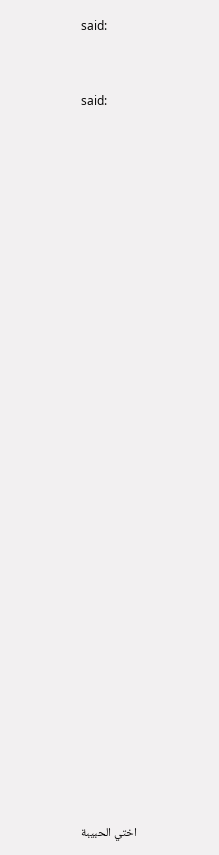said:


said:




























اختي الحبيبة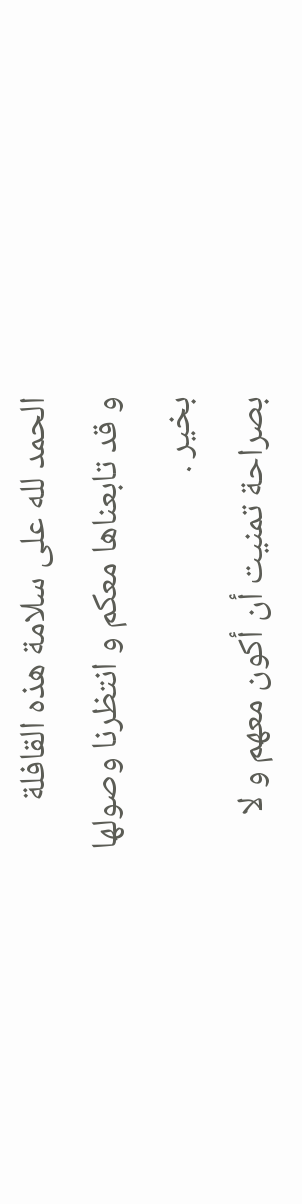الحمد لله على سلامة هذه القافلة
و قد تابعناها معكم و انتظرنا وصولها
بخير .
بصراحة تمنيت أن أكون معهم و لا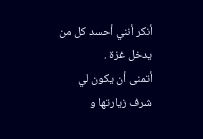أنكر أنني أحسد كل من يدخل غزة .
أتمنى أن يكون لي شرف زيارتها و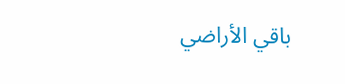باقي الأراضي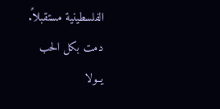الفلسطينية مستقبلاً.
دمت بكل الحب
يــولا